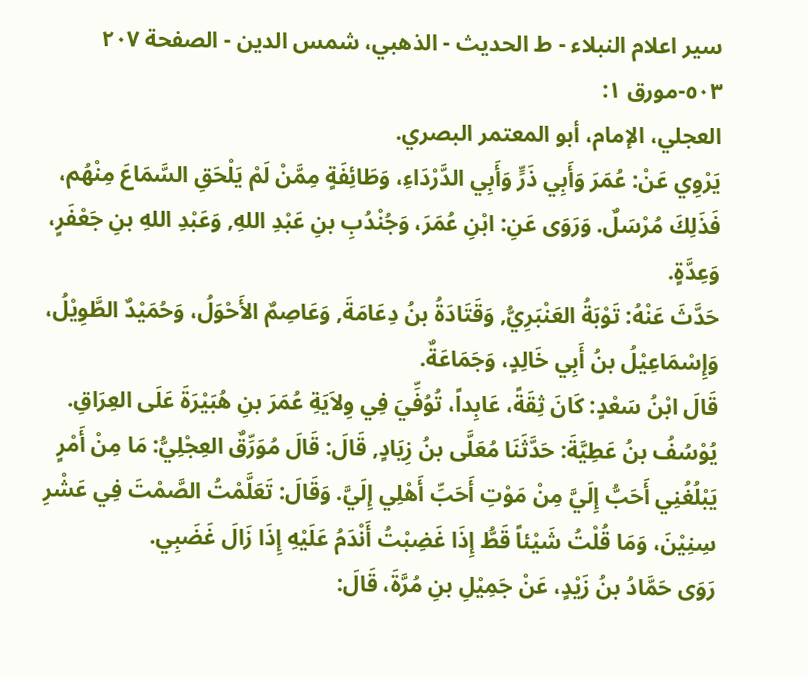سير اعلام النبلاء - ط الحديث - الذهبي، شمس الدين - الصفحة ٢٠٧
٥٠٣-مورق ١:
العجلي، الإمام، أبو المعتمر البصري.
يَرْوِي عَنْ: عُمَرَ وَأَبِي ذَرٍّ وَأَبِي الدَّرْدَاءِ، وَطَائِفَةٍ مِمَّنْ لَمْ يَلْحَقِ السَّمَاعَ مِنْهُم، فَذَلِكَ مُرْسَلٌ. وَرَوَى عَنِ: ابْنِ عُمَرَ، وَجُنْدُبِ بنِ عَبْدِ اللهِ, وَعَبْدِ اللهِ بنِ جَعْفَرٍ، وَعِدَّةٍ.
حَدَّثَ عَنْهُ: تَوْبَةُ العَنْبَرِيُّ, وَقَتَادَةُ بنُ دِعَامَةَ, وَعَاصِمٌ الأَحْوَلُ، وَحُمَيْدٌ الطَّوِيْلُ، وَإِسْمَاعِيْلُ بنُ أَبِي خَالِدٍ، وَجَمَاعَةٌ.
قَالَ ابْنُ سَعْدٍ: كَانَ ثِقَةً، عَابِداً، تُوُفِّيَ فِي وِلاَيَةِ عُمَرَ بنِ هُبَيْرَةَ عَلَى العِرَاقِ.
يُوْسُفُ بنُ عَطِيَّةَ: حَدَّثَنَا مُعَلَّى بنُ زِيَادٍ, قَالَ: قَالَ مُوَرِّقٌ العِجْلِيُّ: مَا مِنْ أَمْرٍ يَبْلُغُنِي أَحَبُّ إِلَيَّ مِنْ مَوْتِ أَحَبِّ أَهْلِي إِلَيَّ. وَقَالَ: تَعَلَّمْتُ الصَّمْتَ فِي عَشْرِ سِنِيْنَ، وَمَا قُلْتُ شَيْئاً قَطُّ إِذَا غَضِبْتُ أَنْدَمُ عَلَيْهِ إِذَا زَالَ غَضَبِي.
رَوَى حَمَّادُ بنُ زَيْدٍ، عَنْ جَمِيْلِ بنِ مُرَّةَ، قَالَ: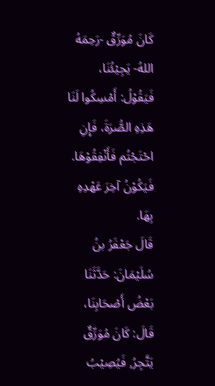كَانَ مُوَرِّقٌ -رَحِمَهُ اللهُ- يَجِيْئُنَا، فَيَقُوْلُ: أَمْسِكُوا لَنَا هَذِهِ الصُّرَةَ، فَإِنِ احْتَجْتُم فَأَنْفِقُوْهَا. فَيَكُوْنُ آخِرَ عَهْدِهِ بِهَا.
قَالَ جَعْفَرُ بنُ سُلَيْمَانَ: حَدَّثَنَا بَعْضُ أَصْحَابِنَا، قَالَ: كَانَ مُوَرِّقٌ يَتَّجِرُ, فَيُصِيْبُ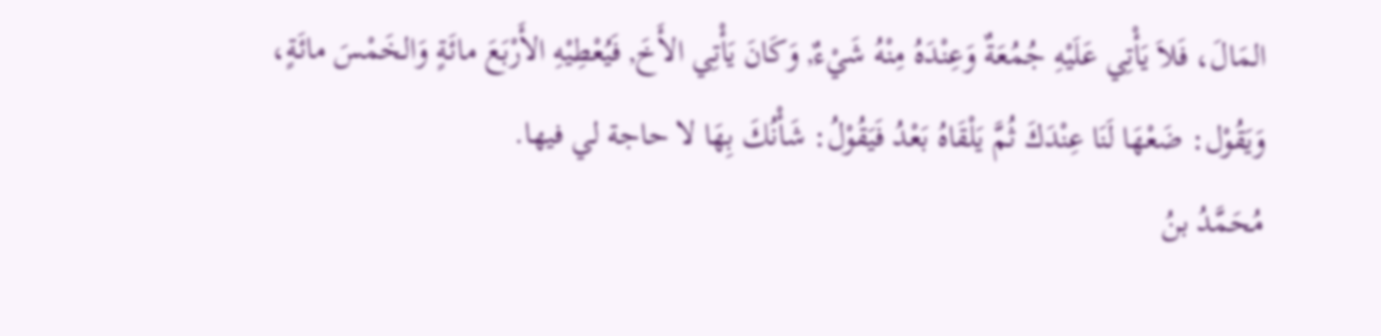المَالَ، فَلاَ يَأْتِي عَلَيْهِ جُمُعَةٌ وَعِنْدَهُ مِنْهُ شَيْءٌ, وَكَانَ يَأْتِي الأَخَ, فَيُعْطِيْهِ الأَرْبَعَ مائَةٍ وَالخَمْسَ مائَةٍ، وَيَقُوْل: ضَعْهَا لَنَا عِنْدَكَ ثُمَّ يَلْقَاهُ بَعْدُ فَيَقُوْلُ: شَأْنُكَ بِهَا لا حاجة لي فيها.
مُحَمَّدُ بنُ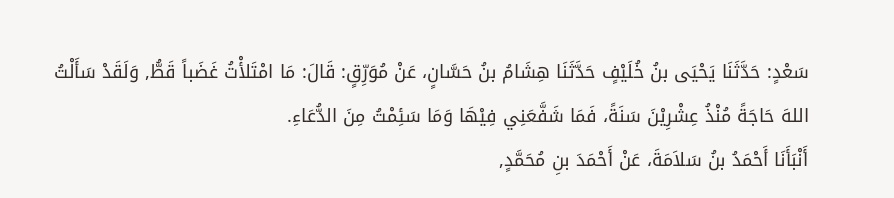سَعْدٍ: حَدَّثَنَا يَحْيَى بنُ خُلَيْفٍ حَدَّثَنَا هِشَامُ بنُ حَسَّانٍ، عَنْ مُوَرِّقٍ: قَالَ: مَا امْتَلأْتُ غَضَباً قَطُّ, وَلَقَدْ سَأَلْتُ اللهَ حَاجَةً مُنْذُ عِشْرِيْنَ سَنَةً، فَمَا شَفَّعَنِي فِيْهَا وَمَا سَئِمْتُ مِنَ الدُّعَاءِ.
أَنْبَأَنَا أَحْمَدُ بنُ سَلاَمَةَ، عَنْ أَحْمَدَ بنِ مُحَمَّدٍ,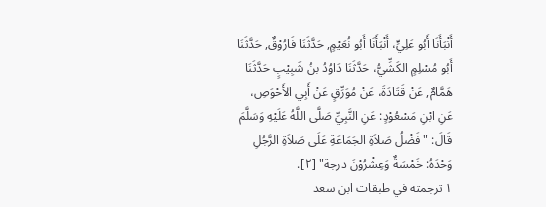أَنْبَأَنَا أَبُو عَلِيٍّ، أَنْبَأَنَا أَبُو نُعَيْمٍ, حَدَّثَنَا فَارُوْقٌ, حَدَّثَنَا أَبُو مُسْلِمٍ الكَشِّيُّ، حَدَّثَنَا دَاوُدُ بنُ شَبِيْبٍ حَدَّثَنَا هَمَّامٌ, عَنْ قَتَادَةَ، عَنْ مُوَرِّقٍ عَنْ أَبِي الأَحْوَصِ، عَنِ ابْنِ مَسْعُوْدٍ: عَنِ النَّبِيِّ صَلَّى اللَّهُ عَلَيْهِ وَسَلَّمَ قَالَ: "فَضْلُ صَلاَةِ الجَمَاعَةِ عَلَى صَلاَةِ الرَّجُلِ وَحْدَهُ: خَمْسَةٌ وَعِشْرُوْنَ درجة" [٢].
١ ترجمته في طبقات ابن سعد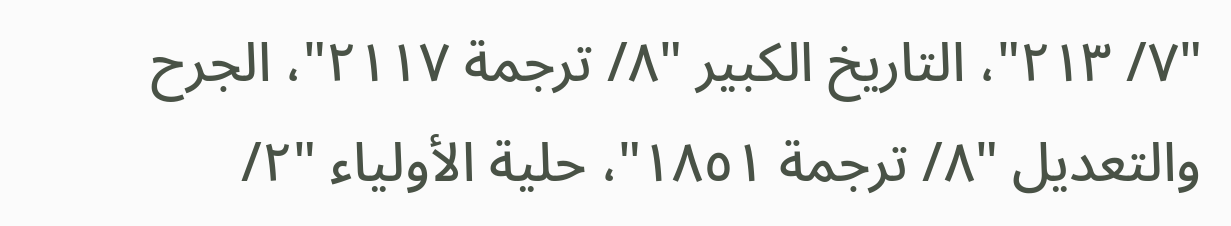"٧/ ٢١٣"، التاريخ الكبير "٨/ ترجمة ٢١١٧"، الجرح والتعديل "٨/ ترجمة ١٨٥١"، حلية الأولياء "٢/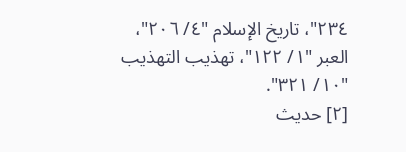٢٣٤"، تاريخ الإسلام "٤/ ٢٠٦"، العبر "١/ ١٢٢"، تهذيب التهذيب "١٠/ ٣٢١".
[٢] حديث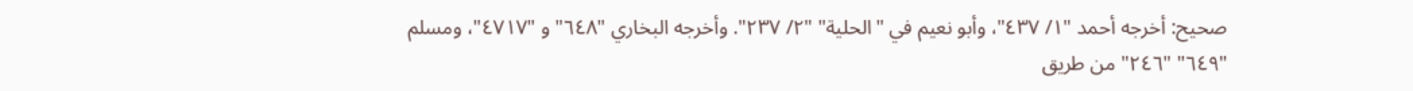صحيح: أخرجه أحمد "١/ ٤٣٧"، وأبو نعيم في "الحلية" "٢/ ٢٣٧". وأخرجه البخاري "٦٤٨" و "٤٧١٧"، ومسلم "٦٤٩" "٢٤٦" من طريق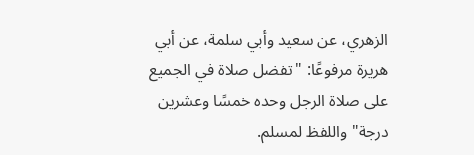الزهري، عن سعيد وأبي سلمة، عن أبي هريرة مرفوعًا: "تفضل صلاة في الجميع على صلاة الرجل وحده خمسًا وعشرين درجة" واللفظ لمسلم.